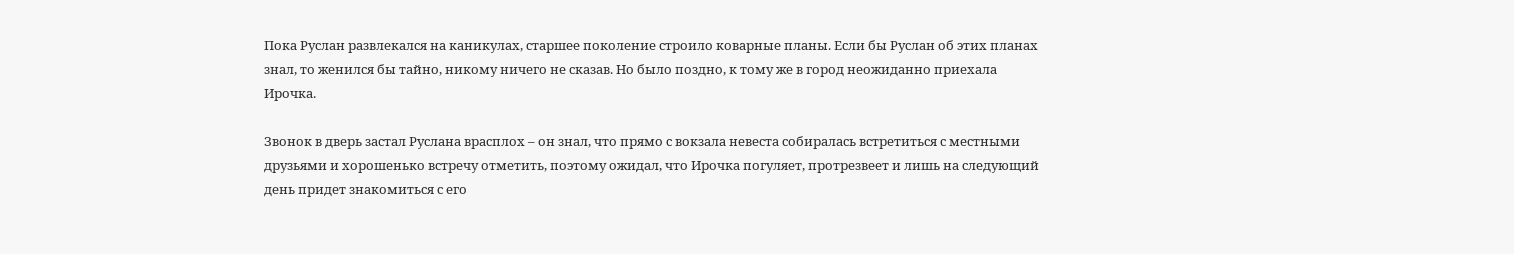Пока Руслан развлекался на каникулах, старшее поколение строило коварные планы. Если бы Руслан об этих планах знал, то женился бы тайно, никому ничего не сказав. Но было поздно, к тому же в город неожиданно приехала Ирочка.

Звонок в дверь застал Руслана врасплох – он знал, что прямо с вокзала невеста собиралась встретиться с местными друзьями и хорошенько встречу отметить, поэтому ожидал, что Ирочка погуляет, протрезвеет и лишь на следующий день придет знакомиться с его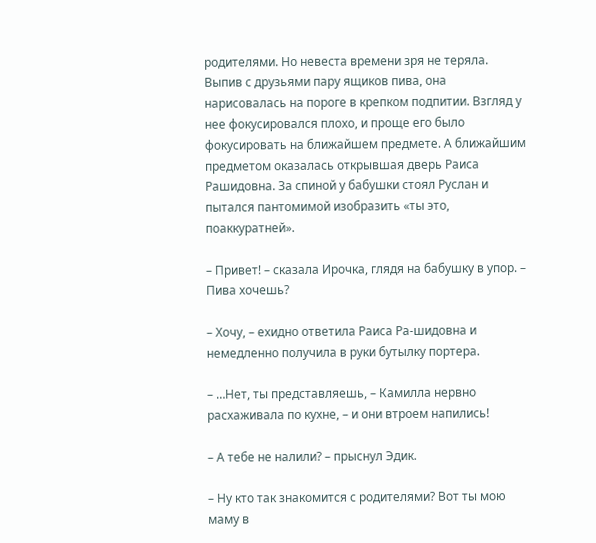родителями. Но невеста времени зря не теряла. Выпив с друзьями пару ящиков пива, она нарисовалась на пороге в крепком подпитии. Взгляд у нее фокусировался плохо, и проще его было фокусировать на ближайшем предмете. А ближайшим предметом оказалась открывшая дверь Раиса Рашидовна. За спиной у бабушки стоял Руслан и пытался пантомимой изобразить «ты это, поаккуратней».

– Привет! – сказала Ирочка, глядя на бабушку в упор. – Пива хочешь?

– Хочу, – ехидно ответила Раиса Ра-шидовна и немедленно получила в руки бутылку портера.

– …Нет, ты представляешь, – Камилла нервно расхаживала по кухне, – и они втроем напились!

– А тебе не налили? – прыснул Эдик.

– Ну кто так знакомится с родителями? Вот ты мою маму в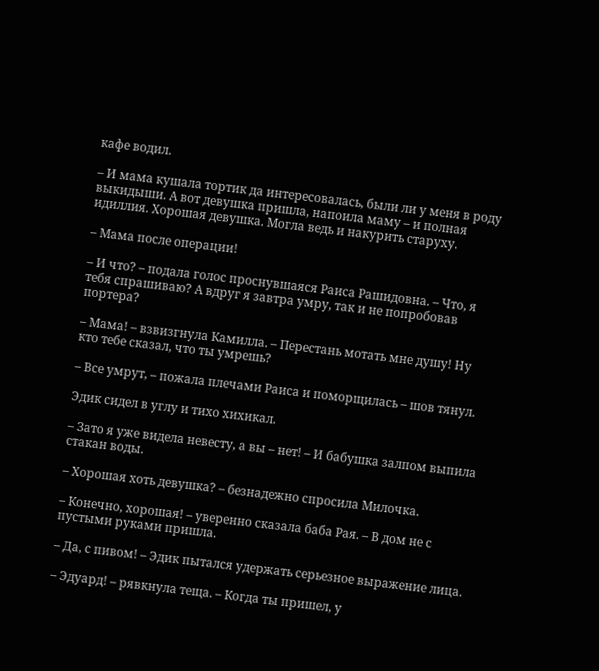кафе водил.

– И мама кушала тортик да интересовалась, были ли у меня в роду выкидыши. А вот девушка пришла, напоила маму – и полная идиллия. Хорошая девушка. Могла ведь и накурить старуху.

– Мама после операции!

– И что? – подала голос проснувшаяся Раиса Рашидовна. – Что, я тебя спрашиваю? А вдруг я завтра умру, так и не попробовав портера?

– Мама! – взвизгнула Камилла. – Перестань мотать мне душу! Ну кто тебе сказал, что ты умрешь?

– Все умрут, – пожала плечами Раиса и поморщилась – шов тянул.

Эдик сидел в углу и тихо хихикал.

– Зато я уже видела невесту, а вы – нет! – И бабушка залпом выпила стакан воды.

– Хорошая хоть девушка? – безнадежно спросила Милочка.

– Конечно, хорошая! – уверенно сказала баба Рая. – В дом не с пустыми руками пришла.

– Да, с пивом! – Эдик пытался удержать серьезное выражение лица.

– Эдуард! – рявкнула теща. – Когда ты пришел, у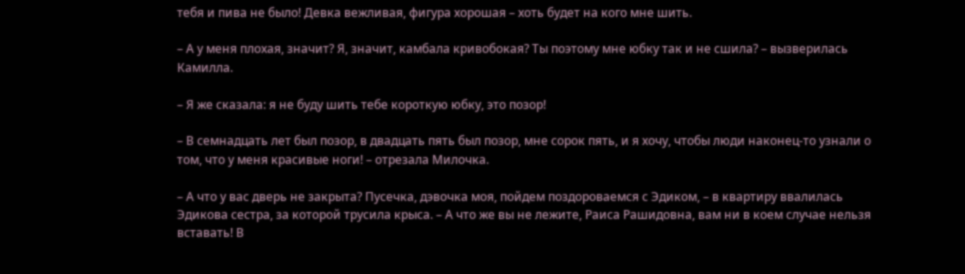тебя и пива не было! Девка вежливая, фигура хорошая – хоть будет на кого мне шить.

– А у меня плохая, значит? Я, значит, камбала кривобокая? Ты поэтому мне юбку так и не сшила? – вызверилась Камилла.

– Я же сказала: я не буду шить тебе короткую юбку, это позор!

– В семнадцать лет был позор, в двадцать пять был позор, мне сорок пять, и я хочу, чтобы люди наконец-то узнали о том, что у меня красивые ноги! – отрезала Милочка.

– А что у вас дверь не закрыта? Пусечка, дэвочка моя, пойдем поздороваемся с Эдиком, – в квартиру ввалилась Эдикова сестра, за которой трусила крыса. – А что же вы не лежите, Раиса Рашидовна, вам ни в коем случае нельзя вставать! В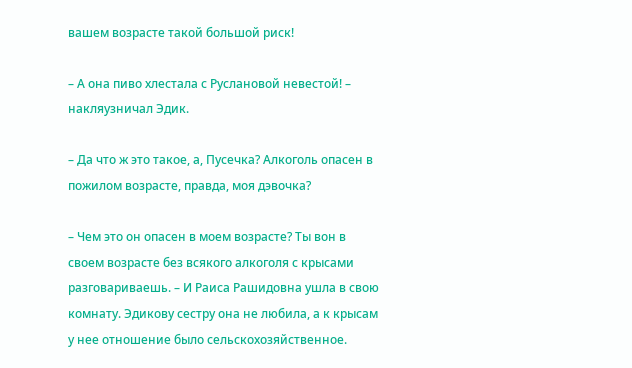вашем возрасте такой большой риск!

– А она пиво хлестала с Руслановой невестой! – накляузничал Эдик.

– Да что ж это такое, а, Пусечка? Алкоголь опасен в пожилом возрасте, правда, моя дэвочка?

– Чем это он опасен в моем возрасте? Ты вон в своем возрасте без всякого алкоголя с крысами разговариваешь. – И Раиса Рашидовна ушла в свою комнату. Эдикову сестру она не любила, а к крысам у нее отношение было сельскохозяйственное.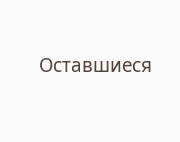Оставшиеся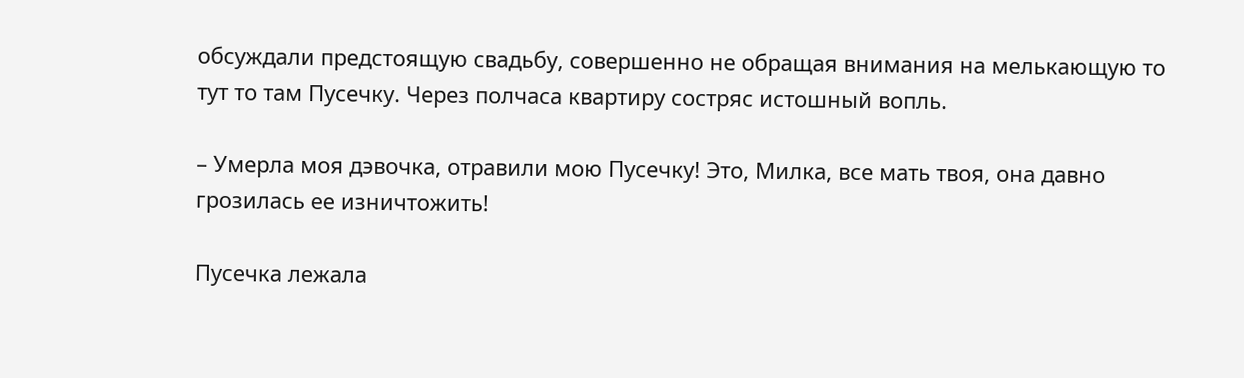обсуждали предстоящую свадьбу, совершенно не обращая внимания на мелькающую то тут то там Пусечку. Через полчаса квартиру состряс истошный вопль.

– Умерла моя дэвочка, отравили мою Пусечку! Это, Милка, все мать твоя, она давно грозилась ее изничтожить!

Пусечка лежала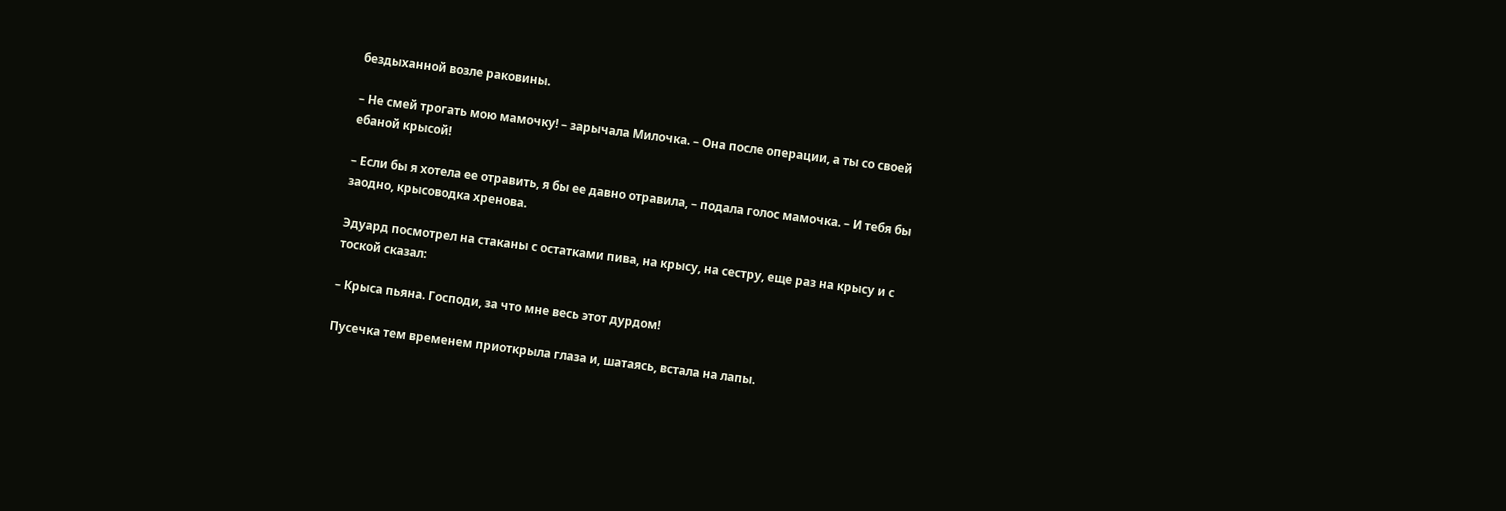бездыханной возле раковины.

– Не смей трогать мою мамочку! – зарычала Милочка. – Она после операции, а ты со своей ебаной крысой!

– Если бы я хотела ее отравить, я бы ее давно отравила, – подала голос мамочка. – И тебя бы заодно, крысоводка хренова.

Эдуард посмотрел на стаканы с остатками пива, на крысу, на сестру, еще раз на крысу и с тоской сказал:

– Крыса пьяна. Господи, за что мне весь этот дурдом!

Пусечка тем временем приоткрыла глаза и, шатаясь, встала на лапы.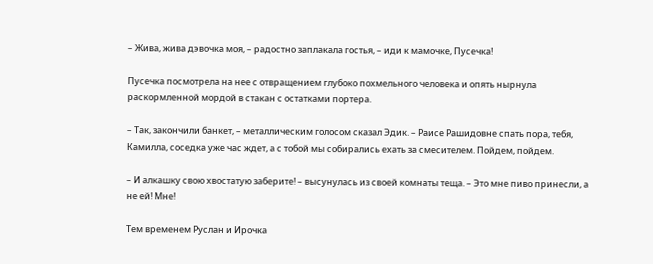– Жива, жива дэвочка моя, – радостно заплакала гостья, – иди к мамочке, Пусечка!

Пусечка посмотрела на нее с отвращением глубоко похмельного человека и опять нырнула раскормленной мордой в стакан с остатками портера.

– Так, закончили банкет, – металлическим голосом сказал Эдик. – Раисе Рашидовне спать пора, тебя, Камилла, соседка уже час ждет, а с тобой мы собирались ехать за смесителем. Пойдем, пойдем.

– И алкашку свою хвостатую заберите! – высунулась из своей комнаты теща. – Это мне пиво принесли, а не ей! Мне!

Тем временем Руслан и Ирочка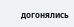догонялись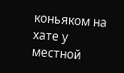коньяком на хате у местной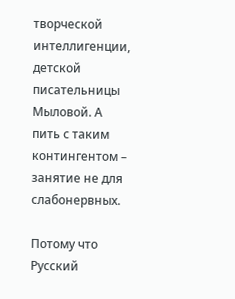творческой интеллигенции, детской писательницы Мыловой. А пить с таким контингентом – занятие не для слабонервных.

Потому что Русский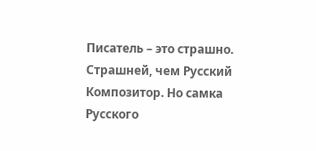Писатель – это страшно. Страшней, чем Русский Композитор. Но самка Русского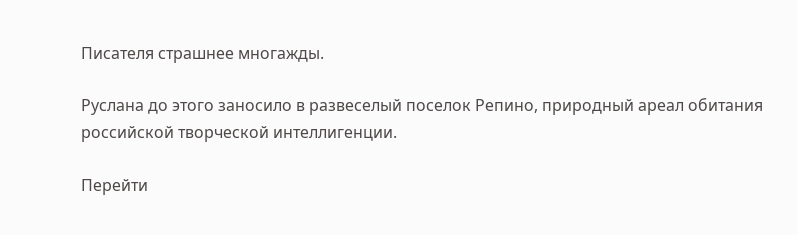Писателя страшнее многажды.

Руслана до этого заносило в развеселый поселок Репино, природный ареал обитания российской творческой интеллигенции.

Перейти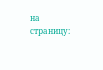на страницу: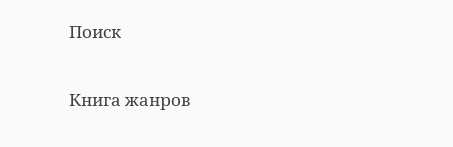Поиск

Книга жанров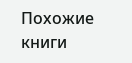Похожие книги